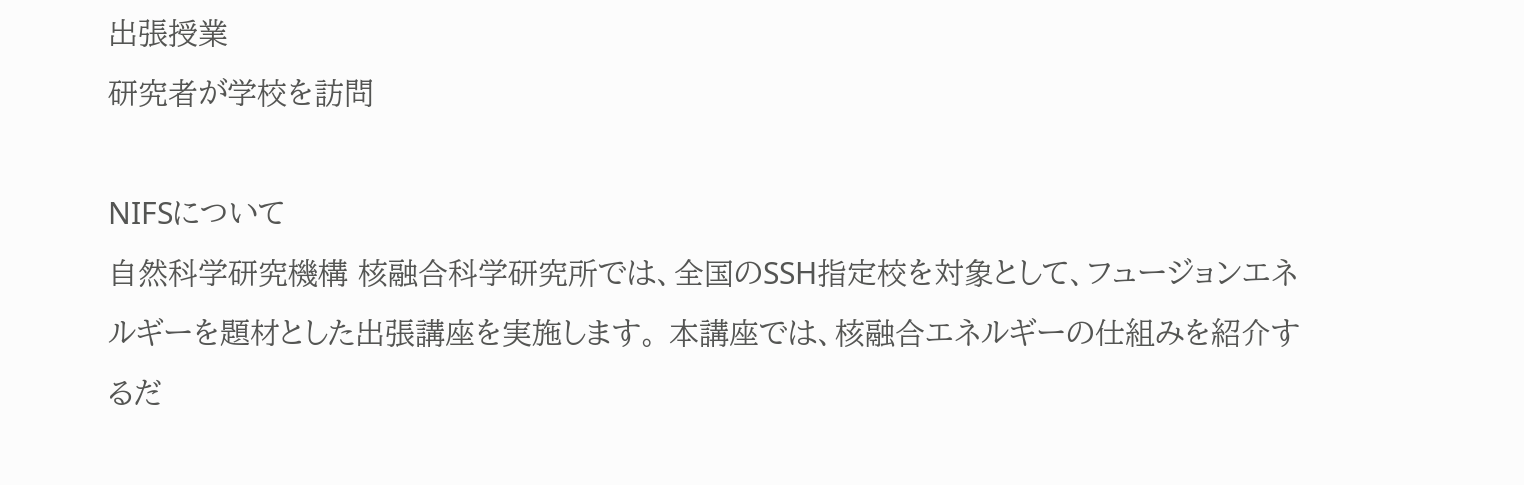出張授業
研究者が学校を訪問

NIFSについて
自然科学研究機構 核融合科学研究所では、全国のSSH指定校を対象として、フュージョンエネルギーを題材とした出張講座を実施します。 本講座では、核融合エネルギーの仕組みを紹介するだ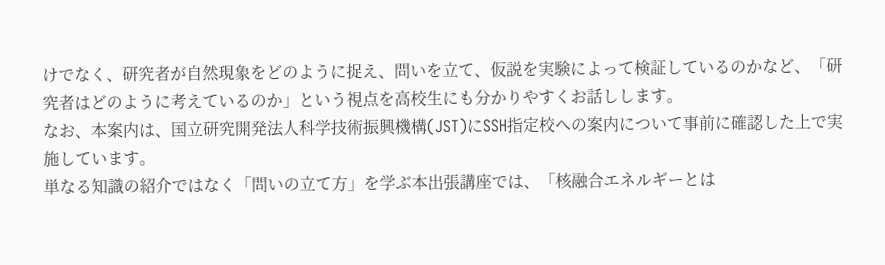けでなく、研究者が自然現象をどのように捉え、問いを立て、仮説を実験によって検証しているのかなど、「研究者はどのように考えているのか」という視点を高校生にも分かりやすくお話しします。
なお、本案内は、国立研究開発法人科学技術振興機構(JST)にSSH指定校への案内について事前に確認した上で実施しています。
単なる知識の紹介ではなく「問いの立て方」を学ぶ本出張講座では、「核融合エネルギーとは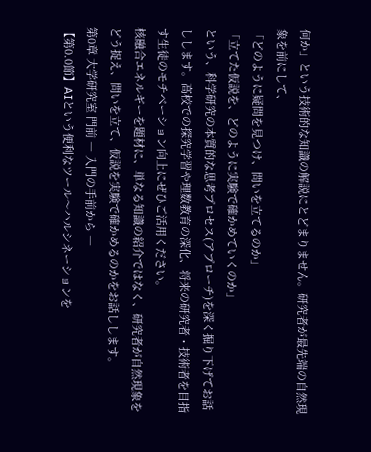何か」という技術的な知識の解説にとどまりません。研究者が最先端の自然現象を前にして、
「どのように疑問を見つけ、問いを立てるのか」
「立てた仮説を、どのように実験で確かめていくのか」
という、科学研究の本質的な思考プロセス(アプローチ)を深く掘り下げてお話しします。高校での探究学習や理数教育の深化、将来の研究者・技術者を目指す生徒のモチベーション向上にぜひご活用ください。
核融合エネルギーを題材に、単なる知識の紹介ではなく、研究者が自然現象をどう捉え、問いを立て、仮説を実験で確かめるのかをお話しします。
第0章 大学研究室 門前 ― 入門の手前から ―
【第0.0節】AIという便利なツール〜ハルシネーションを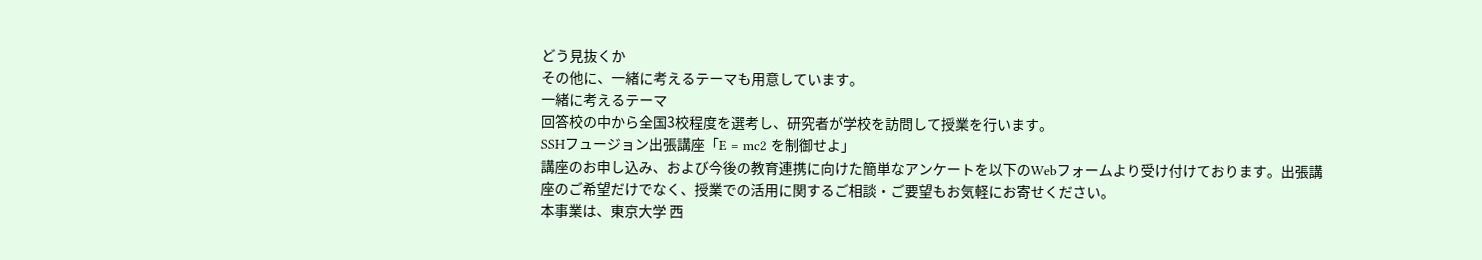どう見抜くか
その他に、一緒に考えるテーマも用意しています。
一緒に考えるテーマ
回答校の中から全国3校程度を選考し、研究者が学校を訪問して授業を行います。
SSHフュージョン出張講座「E = mc2 を制御せよ」
講座のお申し込み、および今後の教育連携に向けた簡単なアンケートを以下のWebフォームより受け付けております。出張講座のご希望だけでなく、授業での活用に関するご相談・ご要望もお気軽にお寄せください。
本事業は、東京大学 西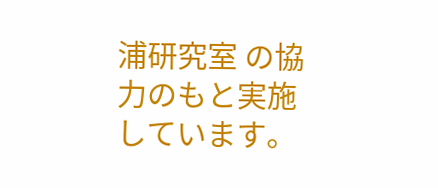浦研究室 の協力のもと実施しています。